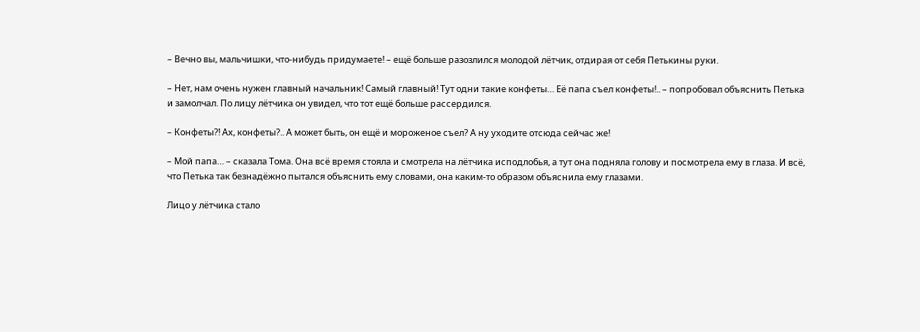– Вечно вы, мальчишки, что-нибудь придумаете! – ещё больше разозлился молодой лётчик, отдирая от себя Петькины руки.

– Нет, нам очень нужен главный начальник! Самый главный! Тут одни такие конфеты… Её папа съел конфеты!.. – попробовал объяснить Петька и замолчал. По лицу лётчика он увидел, что тот ещё больше рассердился.

– Конфеты?! Ах, конфеты?.. А может быть, он ещё и мороженое съел? А ну уходите отсюда сейчас же!

– Мой папа… – сказала Тома. Она всё время стояла и смотрела на лётчика исподлобья, а тут она подняла голову и посмотрела ему в глаза. И всё, что Петька так безнадёжно пытался объяснить ему словами, она каким-то образом объяснила ему глазами.

Лицо у лётчика стало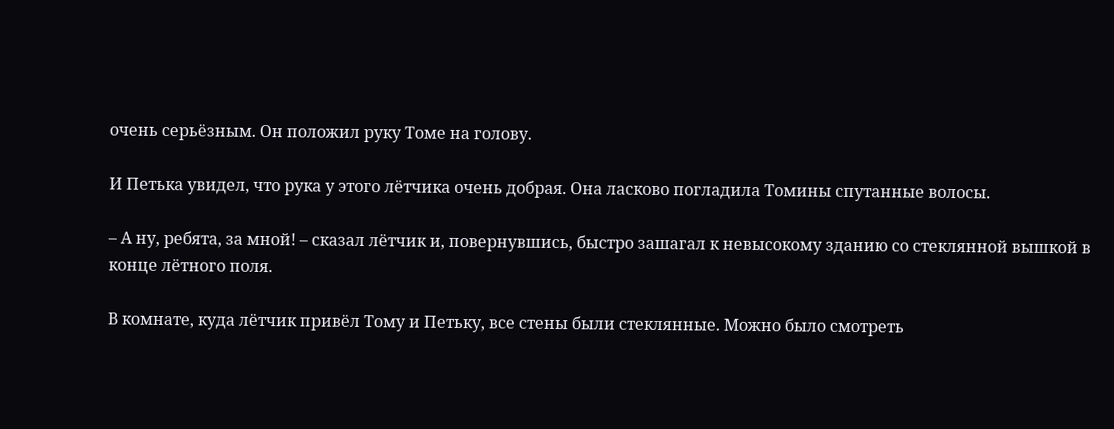очень серьёзным. Он положил руку Томе на голову.

И Петька увидел, что рука у этого лётчика очень добрая. Она ласково погладила Томины спутанные волосы.

– А ну, ребята, за мной! – сказал лётчик и, повернувшись, быстро зашагал к невысокому зданию со стеклянной вышкой в конце лётного поля.

В комнате, куда лётчик привёл Тому и Петьку, все стены были стеклянные. Можно было смотреть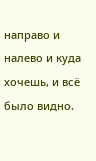направо и налево и куда хочешь, и всё было видно.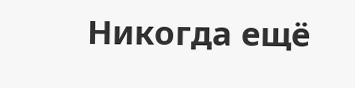Никогда ещё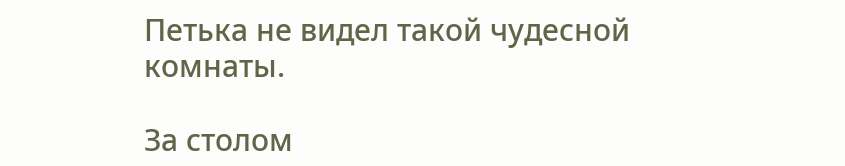Петька не видел такой чудесной комнаты.

За столом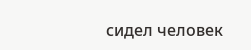сидел человек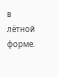в лётной форме.